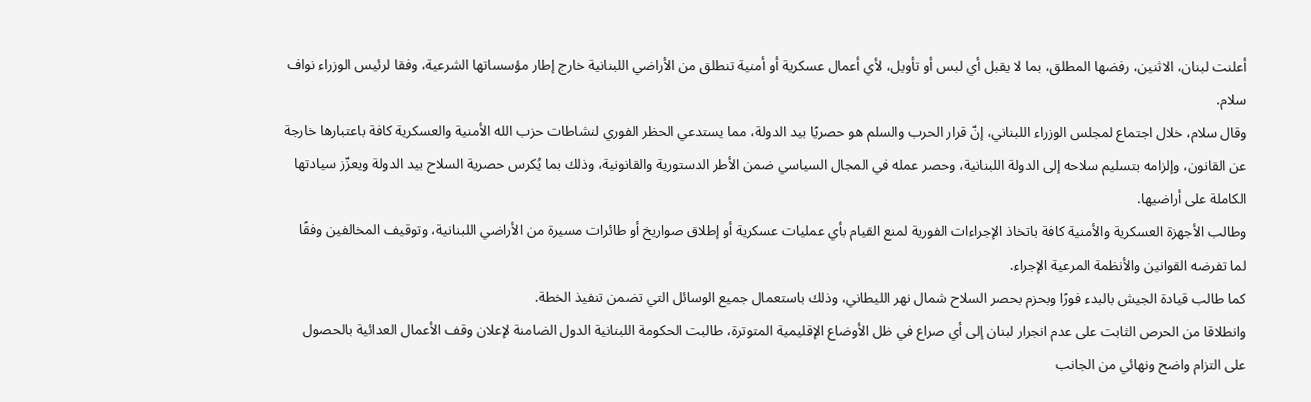أعلنت لبنان، الاثنين، رفضها المطلق، بما لا يقبل أي لبس أو تأويل، لأي أعمال عسكرية أو أمنية تنطلق من الأراضي اللبنانية خارج إطار مؤسساتها الشرعية، وفقا لرئيس الوزراء نواف سلام.
وقال سلام، خلال اجتماع لمجلس الوزراء اللبناني، إنّ قرار الحرب والسلم هو حصريًا بيد الدولة، مما يستدعي الحظر الفوري لنشاطات حزب الله الأمنية والعسكرية كافة باعتبارها خارجة عن القانون، وإلزامه بتسليم سلاحه إلى الدولة اللبنانية، وحصر عمله في المجال السياسي ضمن الأطر الدستورية والقانونية، وذلك بما يُكرس حصرية السلاح بيد الدولة ويعزّز سيادتها الكاملة على أراضيها.
وطالب الأجهزة العسكرية والأمنية كافة باتخاذ الإجراءات الفورية لمنع القيام بأي عمليات عسكرية أو إطلاق صواريخ أو طائرات مسيرة من الأراضي اللبنانية، وتوقيف المخالفين وفقًا لما تفرضه القوانين والأنظمة المرعية الإجراء.
كما طالب قيادة الجيش بالبدء فورًا وبحزم بحصر السلاح شمال نهر الليطاني، وذلك باستعمال جميع الوسائل التي تضمن تنفيذ الخطة.
وانطلاقا من الحرص الثابت على عدم انجرار لبنان إلى أي صراع في ظل الأوضاع الإقليمية المتوترة، طالبت الحكومة اللبنانية الدول الضامنة لإعلان وقف الأعمال العدائية بالحصول على التزام واضح ونهائي من الجانب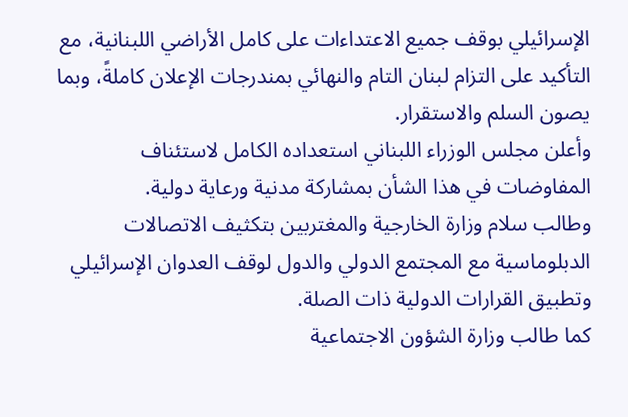الإسرائيلي بوقف جميع الاعتداءات على كامل الأراضي اللبنانية، مع التأكيد على التزام لبنان التام والنهائي بمندرجات الإعلان كاملةً، وبما يصون السلم والاستقرار.
وأعلن مجلس الوزراء اللبناني استعداده الكامل لاستئناف المفاوضات في هذا الشأن بمشاركة مدنية ورعاية دولية.
وطالب سلام وزارة الخارجية والمغتربين بتكثيف الاتصالات الدبلوماسية مع المجتمع الدولي والدول لوقف العدوان الإسرائيلي وتطبيق القرارات الدولية ذات الصلة.
كما طالب وزارة الشؤون الاجتماعية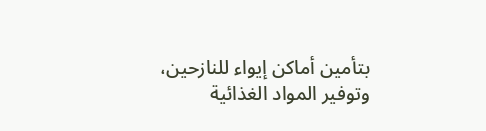بتأمين أماكن إيواء للنازحين، وتوفير المواد الغذائية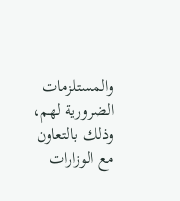والمستلزمات الضرورية لهم، وذلك بالتعاون مع الوزارات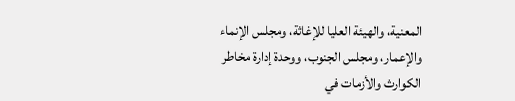المعنية، والهيئة العليا للإغاثة، ومجلس الإنماء والإعمار، ومجلس الجنوب، ووحدة إدارة مخاطر الكوارث والأزمات في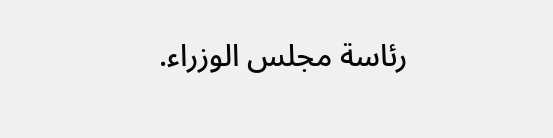رئاسة مجلس الوزراء.